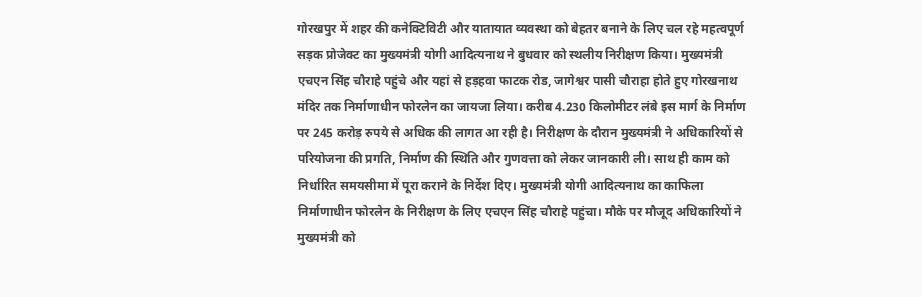गोरखपुर में शहर की कनेक्टिविटी और यातायात व्यवस्था को बेहतर बनाने के लिए चल रहे महत्वपूर्ण सड़क प्रोजेक्ट का मुख्यमंत्री योगी आदित्यनाथ ने बुधवार को स्थलीय निरीक्षण किया। मुख्यमंत्री एचएन सिंह चौराहे पहुंचे और यहां से हड़हवा फाटक रोड, जागेश्वर पासी चौराहा होते हुए गोरखनाथ मंदिर तक निर्माणाधीन फोरलेन का जायजा लिया। करीब 4.230 किलोमीटर लंबे इस मार्ग के निर्माण पर 245 करोड़ रुपये से अधिक की लागत आ रही है। निरीक्षण के दौरान मुख्यमंत्री ने अधिकारियों से परियोजना की प्रगति, निर्माण की स्थिति और गुणवत्ता को लेकर जानकारी ली। साथ ही काम को निर्धारित समयसीमा में पूरा कराने के निर्देश दिए। मुख्यमंत्री योगी आदित्यनाथ का काफिला निर्माणाधीन फोरलेन के निरीक्षण के लिए एचएन सिंह चौराहे पहुंचा। मौके पर मौजूद अधिकारियों ने मुख्यमंत्री को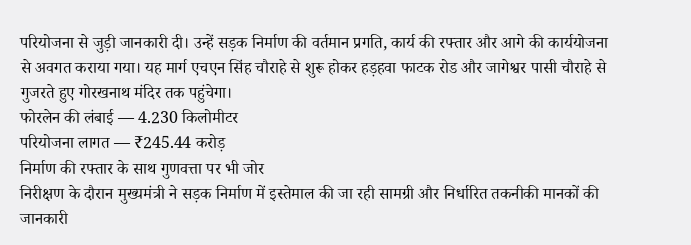परियोजना से जुड़ी जानकारी दी। उन्हें सड़क निर्माण की वर्तमान प्रगति, कार्य की रफ्तार और आगे की कार्ययोजना से अवगत कराया गया। यह मार्ग एचएन सिंह चौराहे से शुरू होकर हड़हवा फाटक रोड और जागेश्वर पासी चौराहे से गुजरते हुए गोरखनाथ मंदिर तक पहुंचेगा।
फोरलेन की लंबाई — 4.230 किलोमीटर
परियोजना लागत — ₹245.44 करोड़
निर्माण की रफ्तार के साथ गुणवत्ता पर भी जोर
निरीक्षण के दौरान मुख्यमंत्री ने सड़क निर्माण में इस्तेमाल की जा रही सामग्री और निर्धारित तकनीकी मानकों की जानकारी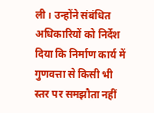ली। उन्होंने संबंधित अधिकारियों को निर्देश दिया कि निर्माण कार्य में गुणवत्ता से किसी भी स्तर पर समझौता नहीं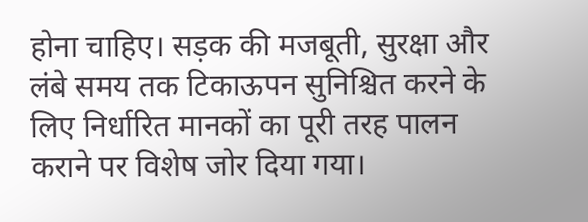होना चाहिए। सड़क की मजबूती, सुरक्षा और लंबे समय तक टिकाऊपन सुनिश्चित करने के लिए निर्धारित मानकों का पूरी तरह पालन कराने पर विशेष जोर दिया गया।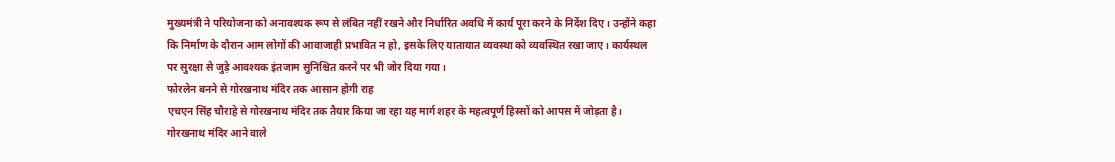मुख्यमंत्री ने परियोजना को अनावश्यक रूप से लंबित नहीं रखने और निर्धारित अवधि में कार्य पूरा करने के निर्देश दिए। उन्होंने कहा कि निर्माण के दौरान आम लोगों की आवाजाही प्रभावित न हो, इसके लिए यातायात व्यवस्था को व्यवस्थित रखा जाए। कार्यस्थल पर सुरक्षा से जुड़े आवश्यक इंतजाम सुनिश्चित करने पर भी जोर दिया गया।
फोरलेन बनने से गोरखनाथ मंदिर तक आसान होगी राह
एचएन सिंह चौराहे से गोरखनाथ मंदिर तक तैयार किया जा रहा यह मार्ग शहर के महत्वपूर्ण हिस्सों को आपस में जोड़ता है। गोरखनाथ मंदिर आने वाले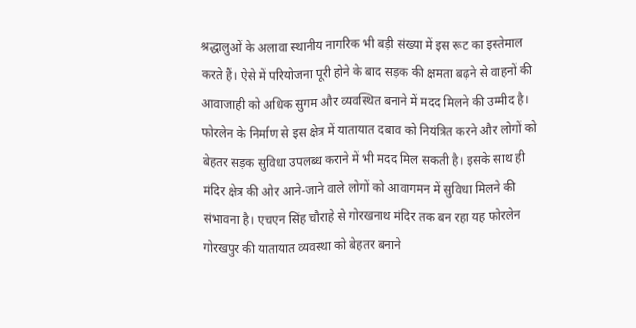श्रद्धालुओं के अलावा स्थानीय नागरिक भी बड़ी संख्या में इस रूट का इस्तेमाल करते हैं। ऐसे में परियोजना पूरी होने के बाद सड़क की क्षमता बढ़ने से वाहनों की आवाजाही को अधिक सुगम और व्यवस्थित बनाने में मदद मिलने की उम्मीद है। फोरलेन के निर्माण से इस क्षेत्र में यातायात दबाव को नियंत्रित करने और लोगों को बेहतर सड़क सुविधा उपलब्ध कराने में भी मदद मिल सकती है। इसके साथ ही मंदिर क्षेत्र की ओर आने-जाने वाले लोगों को आवागमन में सुविधा मिलने की संभावना है। एचएन सिंह चौराहे से गोरखनाथ मंदिर तक बन रहा यह फोरलेन गोरखपुर की यातायात व्यवस्था को बेहतर बनाने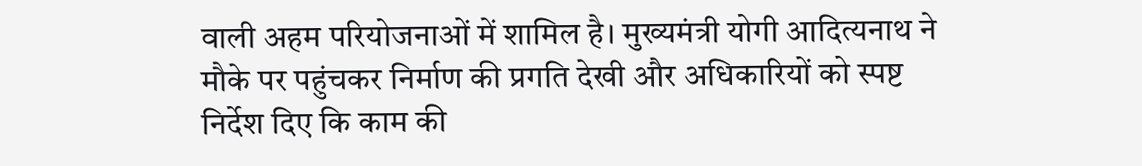वाली अहम परियोजनाओं में शामिल है। मुख्यमंत्री योगी आदित्यनाथ ने मौके पर पहुंचकर निर्माण की प्रगति देखी और अधिकारियों को स्पष्ट निर्देश दिए कि काम की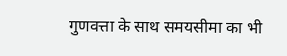गुणवत्ता के साथ समयसीमा का भी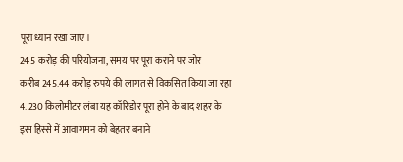पूरा ध्यान रखा जाए।
245 करोड़ की परियोजना, समय पर पूरा कराने पर जोर
करीब 245.44 करोड़ रुपये की लागत से विकसित किया जा रहा 4.230 किलोमीटर लंबा यह कॉरिडोर पूरा होने के बाद शहर के इस हिस्से में आवागमन को बेहतर बनाने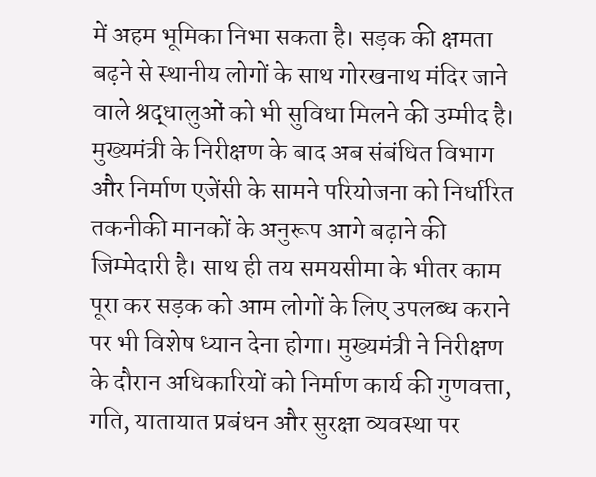में अहम भूमिका निभा सकता है। सड़क की क्षमता बढ़ने से स्थानीय लोगों के साथ गोरखनाथ मंदिर जाने वाले श्रद्धालुओं को भी सुविधा मिलने की उम्मीद है। मुख्यमंत्री के निरीक्षण के बाद अब संबंधित विभाग और निर्माण एजेंसी के सामने परियोजना को निर्धारित तकनीकी मानकों के अनुरूप आगे बढ़ाने की जिम्मेदारी है। साथ ही तय समयसीमा के भीतर काम पूरा कर सड़क को आम लोगों के लिए उपलब्ध कराने पर भी विशेष ध्यान देना होगा। मुख्यमंत्री ने निरीक्षण के दौरान अधिकारियों को निर्माण कार्य की गुणवत्ता, गति, यातायात प्रबंधन और सुरक्षा व्यवस्था पर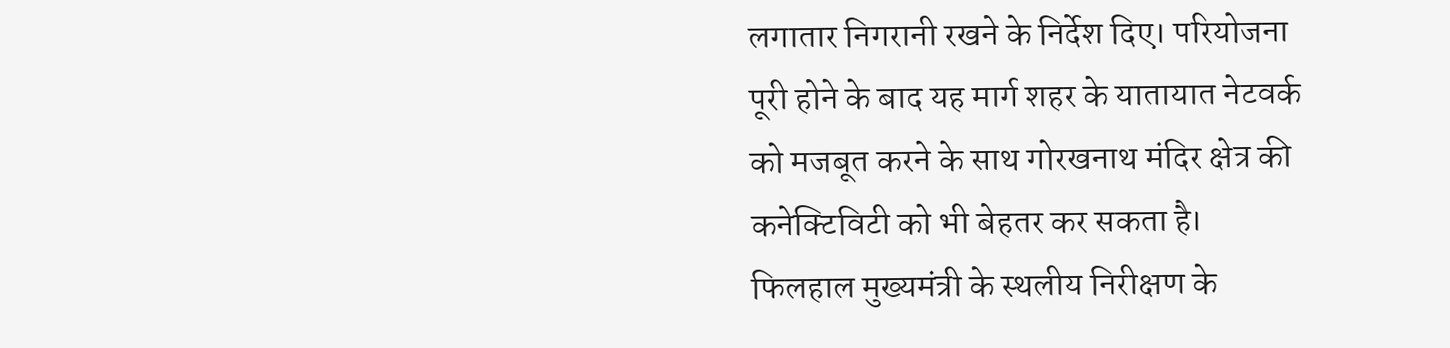लगातार निगरानी रखने के निर्देश दिए। परियोजना पूरी होने के बाद यह मार्ग शहर के यातायात नेटवर्क को मजबूत करने के साथ गोरखनाथ मंदिर क्षेत्र की कनेक्टिविटी को भी बेहतर कर सकता है।
फिलहाल मुख्यमंत्री के स्थलीय निरीक्षण के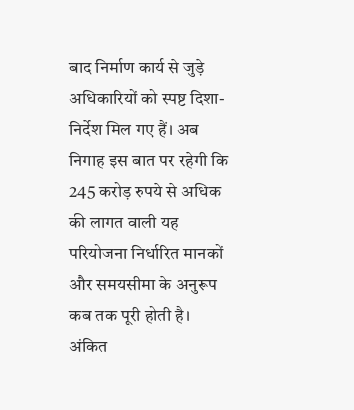बाद निर्माण कार्य से जुड़े अधिकारियों को स्पष्ट दिशा-निर्देश मिल गए हैं। अब निगाह इस बात पर रहेगी कि 245 करोड़ रुपये से अधिक की लागत वाली यह परियोजना निर्धारित मानकों और समयसीमा के अनुरूप कब तक पूरी होती है।
अंकित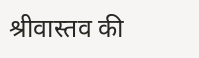श्रीवास्तव की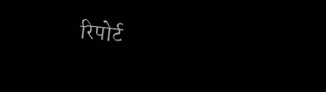रिपोर्ट